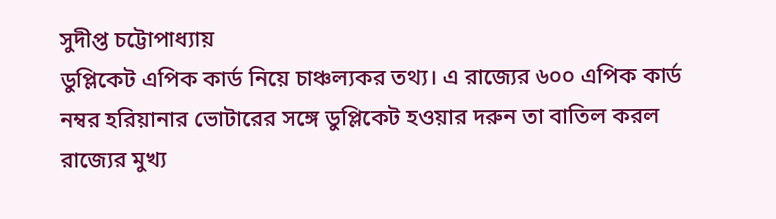সুদীপ্ত চট্টোপাধ্যায়
ডুপ্লিকেট এপিক কার্ড নিয়ে চাঞ্চল্যকর তথ্য। এ রাজ্যের ৬০০ এপিক কার্ড নম্বর হরিয়ানার ভোটারের সঙ্গে ডুপ্লিকেট হওয়ার দরুন তা বাতিল করল রাজ্যের মুখ্য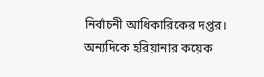নির্বাচনী আধিকারিকের দপ্তর। অন্যদিকে হরিয়ানার কয়েক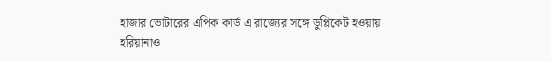হাজার ভোটারের এপিক কার্ড এ রাজ্যের সঙ্গে ডুপ্লিকেট হওয়ায় হরিয়ানাও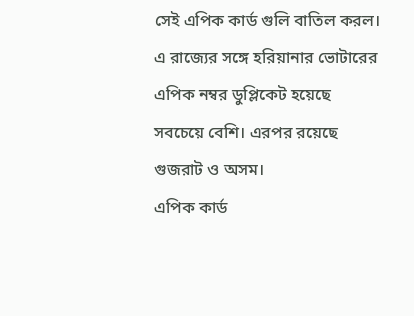সেই এপিক কার্ড গুলি বাতিল করল।
এ রাজ্যের সঙ্গে হরিয়ানার ভোটারের এপিক নম্বর ডুপ্লিকেট হয়েছে সবচেয়ে বেশি। এরপর রয়েছে গুজরাট ও অসম।
এপিক কার্ড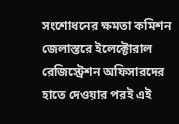সংশোধনের ক্ষমতা কমিশন জেলাস্তরে ইলেক্টোরাল রেজিস্ট্রেশন অফিসারদের হাতে দেওয়ার পরই এই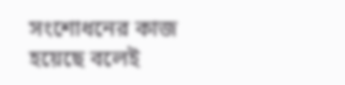সংশোধনের কাজ হয়েছে বলেই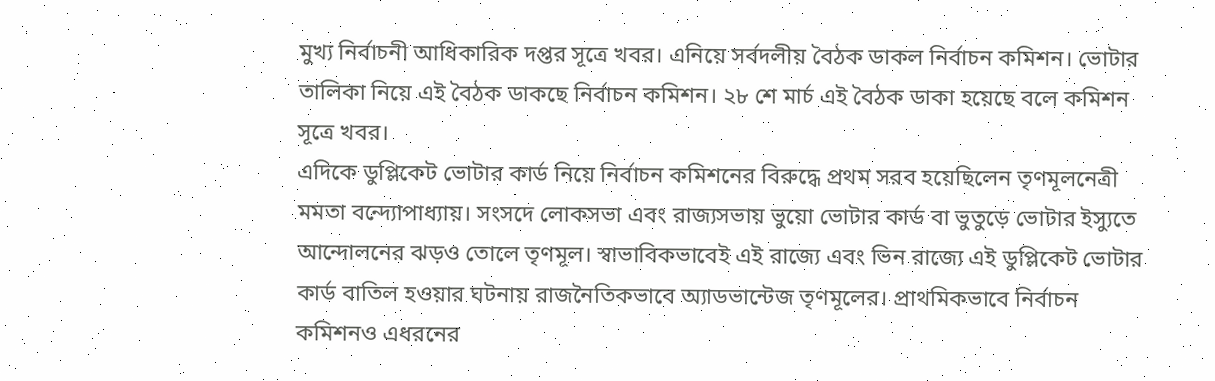মুখ্য নির্বাচনী আধিকারিক দপ্তর সূত্রে খবর। এনিয়ে সর্বদলীয় বৈঠক ডাকল নির্বাচন কমিশন। ভোটার তালিকা নিয়ে এই বৈঠক ডাকছে নির্বাচন কমিশন। ২৮ শে মার্চ এই বৈঠক ডাকা হয়েছে বলে কমিশন সূত্রে খবর।
এদিকে ডুপ্লিকেট ভোটার কার্ড নিয়ে নির্বাচন কমিশনের বিরুদ্ধে প্রথম সরব হয়েছিলেন তৃণমূলনেত্রী মমতা বন্দ্যোপাধ্যায়। সংসদে লোকসভা এবং রাজ্যসভায় ভুয়ো ভোটার কার্ড বা ভুতুড়ে ভোটার ইস্যুতে আন্দোলনের ঝড়ও তোলে তৃণমূল। স্বাভাবিকভাবেই এই রাজ্যে এবং ভিন রাজ্যে এই ডুপ্লিকেট ভোটার কার্ড বাতিল হওয়ার ঘটনায় রাজনৈতিকভাবে অ্যাডভান্টেজ তৃণমূলের। প্রাথমিকভাবে নির্বাচন কমিশনও এধরনের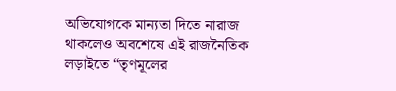অভিযোগকে মান্যতা দিতে নারাজ থাকলেও অবশেষে এই রাজনৈতিক লড়াইতে “তৃণমূলের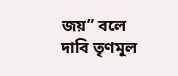জয়” বলে দাবি তৃণমূল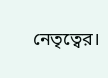নেতৃত্বের।